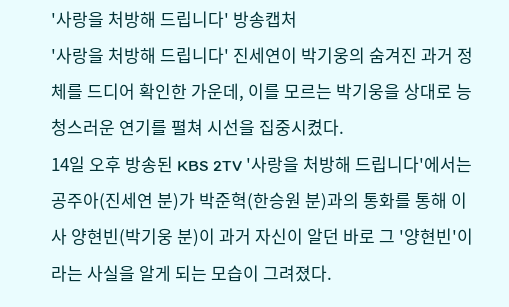'사랑을 처방해 드립니다' 방송캡처
'사랑을 처방해 드립니다' 진세연이 박기웅의 숨겨진 과거 정체를 드디어 확인한 가운데, 이를 모르는 박기웅을 상대로 능청스러운 연기를 펼쳐 시선을 집중시켰다.
14일 오후 방송된 KBS 2TV '사랑을 처방해 드립니다'에서는 공주아(진세연 분)가 박준혁(한승원 분)과의 통화를 통해 이사 양현빈(박기웅 분)이 과거 자신이 알던 바로 그 '양현빈'이라는 사실을 알게 되는 모습이 그려졌다.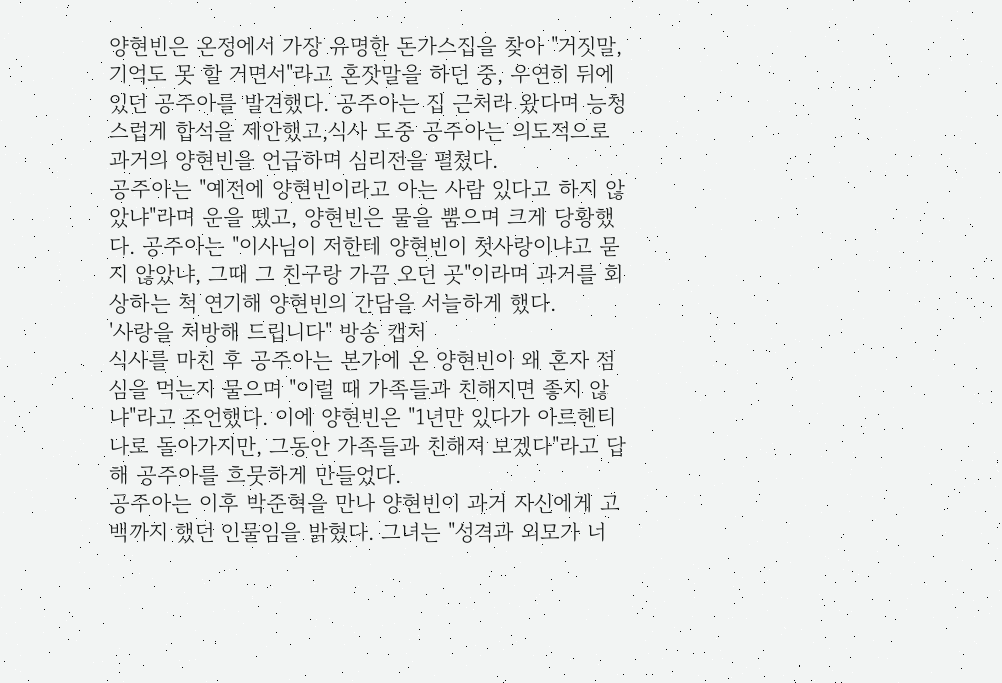양현빈은 온정에서 가장 유명한 돈가스집을 찾아 "거짓말, 기억도 못 할 거면서"라고 혼잣말을 하던 중, 우연히 뒤에 있던 공주아를 발견했다. 공주아는 집 근처라 왔다며 능청스럽게 합석을 제안했고,식사 도중 공주아는 의도적으로 과거의 양현빈을 언급하며 심리전을 펼쳤다.
공주아는 "예전에 양현빈이라고 아는 사람 있다고 하지 않았냐"라며 운을 뗐고, 양현빈은 물을 뿜으며 크게 당황했다. 공주아는 "이사님이 저한테 양현빈이 첫사랑이냐고 묻지 않았냐, 그때 그 친구랑 가끔 오던 곳"이라며 과거를 회상하는 척 연기해 양현빈의 간담을 서늘하게 했다.
'사랑을 처방해 드립니다" 방송 캡처
식사를 마친 후 공주아는 본가에 온 양현빈이 왜 혼자 점심을 먹는지 물으며 "이럴 때 가족들과 친해지면 좋지 않냐"라고 조언했다. 이에 양현빈은 "1년만 있다가 아르헨티나로 돌아가지만, 그동안 가족들과 친해져 보겠다"라고 답해 공주아를 흐뭇하게 만들었다.
공주아는 이후 박준혁을 만나 양현빈이 과거 자신에게 고백까지 했던 인물임을 밝혔다. 그녀는 "성격과 외모가 너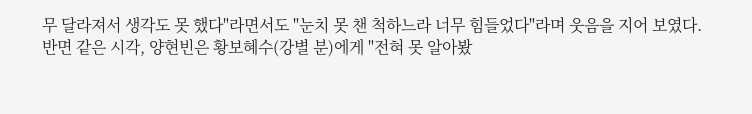무 달라져서 생각도 못 했다"라면서도 "눈치 못 챈 척하느라 너무 힘들었다"라며 웃음을 지어 보였다.
반면 같은 시각, 양현빈은 황보혜수(강별 분)에게 "전혀 못 알아봤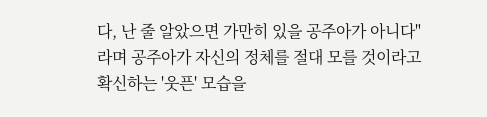다, 난 줄 알았으면 가만히 있을 공주아가 아니다"라며 공주아가 자신의 정체를 절대 모를 것이라고 확신하는 '웃픈' 모습을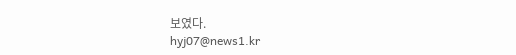보였다.
hyj07@news1.kr